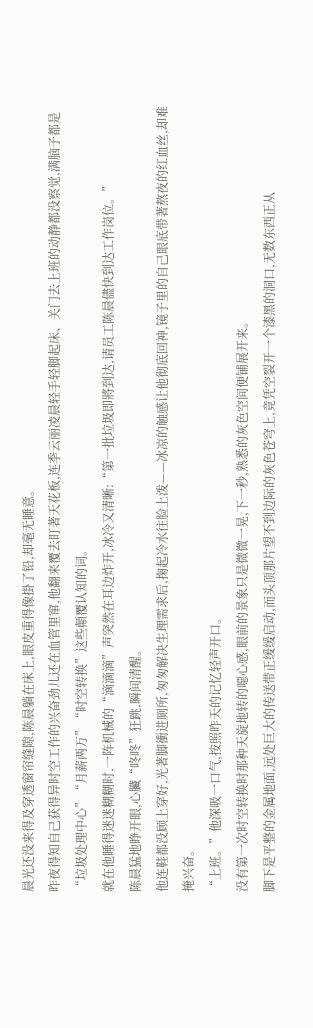晨光还没来得及穿透窗帘缝隙,陈晨躺在床上,眼皮重得像掛了铅,却毫无睡意。
昨夜得知自己获得异时空工作的兴奋劲儿还在血管里窜,他翻来覆去盯著天花板,连季云丽凌晨轻手轻脚起床、关门去上班的动静都没察觉,满脑子都是“垃圾处理中心”“月薪两万”“时空转换”这些顛覆认知的词。
就在他睡得迷迷糊糊时,一阵机械的“滴滴滴”声突然在耳边炸开,冰冷又清晰:“第一批垃圾即將到达,请员工陈晨儘快到达工作岗位。”
陈晨猛地睁开眼,心臟“咚咚”狂跳,瞬间清醒。
他连鞋都没顾上穿好,光著脚衝进厕所,匆匆解决生理需求后,掬起冷水往脸上泼——冰凉的触感让他彻底回神,镜子里的自己眼底带著熬夜的红血丝,却难掩兴奋。
“上班。”他深吸一口气,按照昨天的记忆轻声开口。
没有第一次时空转换时那种天旋地转的噁心感,眼前的景象只是微微一晃,下一秒,熟悉的灰色空间便铺展开来。
脚下是平整的金属地面,远处巨大的传送带正缓缓启动,而头顶那片望不到边际的灰色苍穹上,竟凭空裂开一个漆黑的洞口,无数东西正从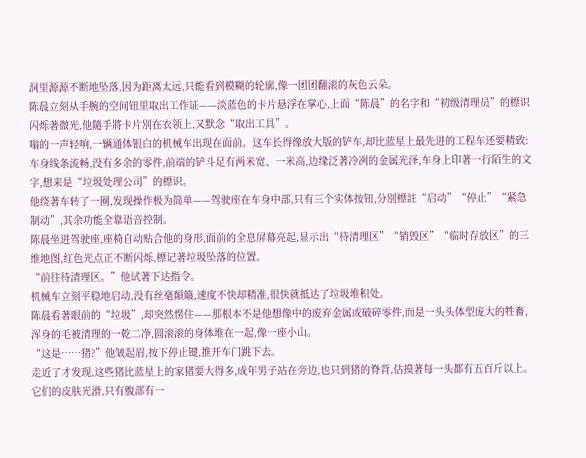洞里源源不断地坠落,因为距离太远,只能看到模糊的轮廓,像一团团翻滚的灰色云朵。
陈晨立刻从手腕的空间钮里取出工作证——淡蓝色的卡片悬浮在掌心,上面“陈晨”的名字和“初级清理员”的標识闪烁著微光,他隨手將卡片別在衣领上,又默念“取出工具”。
嗡的一声轻响,一辆通体银白的机械车出现在面前。这车长得像放大版的铲车,却比蓝星上最先进的工程车还要精致:车身线条流畅,没有多余的零件,前端的铲斗足有两米宽、一米高,边缘泛著冷冽的金属光泽,车身上印著一行陌生的文字,想来是“垃圾处理公司”的標识。
他绕著车转了一圈,发现操作极为简单——驾驶座在车身中部,只有三个实体按钮,分別標註“启动”“停止”“紧急制动”,其余功能全靠语音控制。
陈晨坐进驾驶座,座椅自动贴合他的身形,面前的全息屏幕亮起,显示出“待清理区”“销毁区”“临时存放区”的三维地图,红色光点正不断闪烁,標记著垃圾坠落的位置。
“前往待清理区。”他试著下达指令。
机械车立刻平稳地启动,没有丝毫顛簸,速度不快却精准,很快就抵达了垃圾堆积处。
陈晨看著眼前的“垃圾”,却突然愣住——那根本不是他想像中的废弃金属或破碎零件,而是一头头体型庞大的牲畜,浑身的毛被清理的一乾二净,圆滚滚的身体堆在一起,像一座小山。
“这是……猪?”他皱起眉,按下停止键,推开车门跳下去。
走近了才发现,这些猪比蓝星上的家猪要大得多,成年男子站在旁边,也只到猪的脊背,估摸著每一头都有五百斤以上。
它们的皮肤光滑,只有腹部有一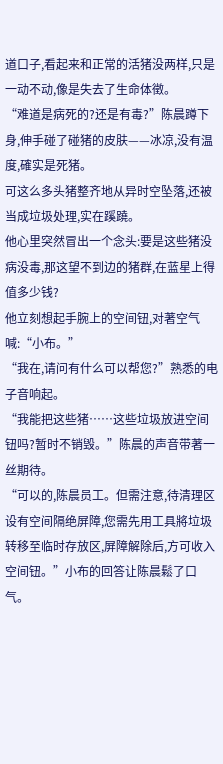道口子,看起来和正常的活猪没两样,只是一动不动,像是失去了生命体徵。
“难道是病死的?还是有毒?”陈晨蹲下身,伸手碰了碰猪的皮肤——冰凉,没有温度,確实是死猪。
可这么多头猪整齐地从异时空坠落,还被当成垃圾处理,实在蹊蹺。
他心里突然冒出一个念头:要是这些猪没病没毒,那这望不到边的猪群,在蓝星上得值多少钱?
他立刻想起手腕上的空间钮,对著空气喊:“小布。”
“我在,请问有什么可以帮您?”熟悉的电子音响起。
“我能把这些猪……这些垃圾放进空间钮吗?暂时不销毁。”陈晨的声音带著一丝期待。
“可以的,陈晨员工。但需注意,待清理区设有空间隔绝屏障,您需先用工具將垃圾转移至临时存放区,屏障解除后,方可收入空间钮。”小布的回答让陈晨鬆了口气。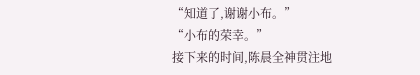“知道了,谢谢小布。”
“小布的荣幸。”
接下来的时间,陈晨全神贯注地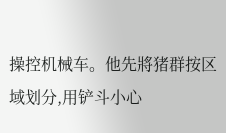操控机械车。他先將猪群按区域划分,用铲斗小心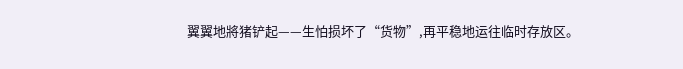翼翼地將猪铲起——生怕损坏了“货物”,再平稳地运往临时存放区。